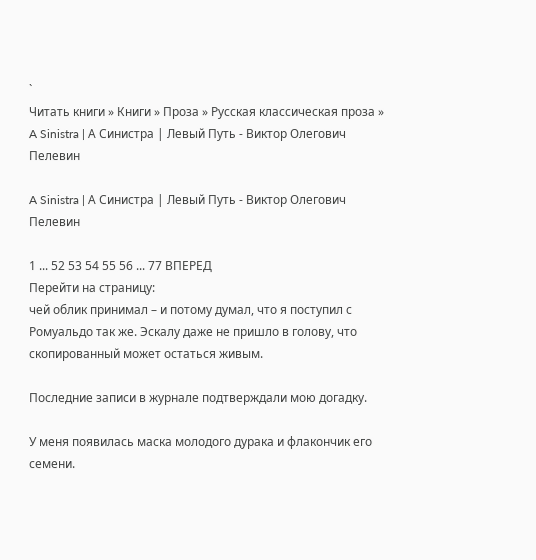`
Читать книги » Книги » Проза » Русская классическая проза » A Sinistra | А Синистра | Левый Путь - Виктор Олегович Пелевин

A Sinistra | А Синистра | Левый Путь - Виктор Олегович Пелевин

1 ... 52 53 54 55 56 ... 77 ВПЕРЕД
Перейти на страницу:
чей облик принимал – и потому думал, что я поступил с Ромуальдо так же. Эскалу даже не пришло в голову, что скопированный может остаться живым.

Последние записи в журнале подтверждали мою догадку.

У меня появилась маска молодого дурака и флакончик его семени.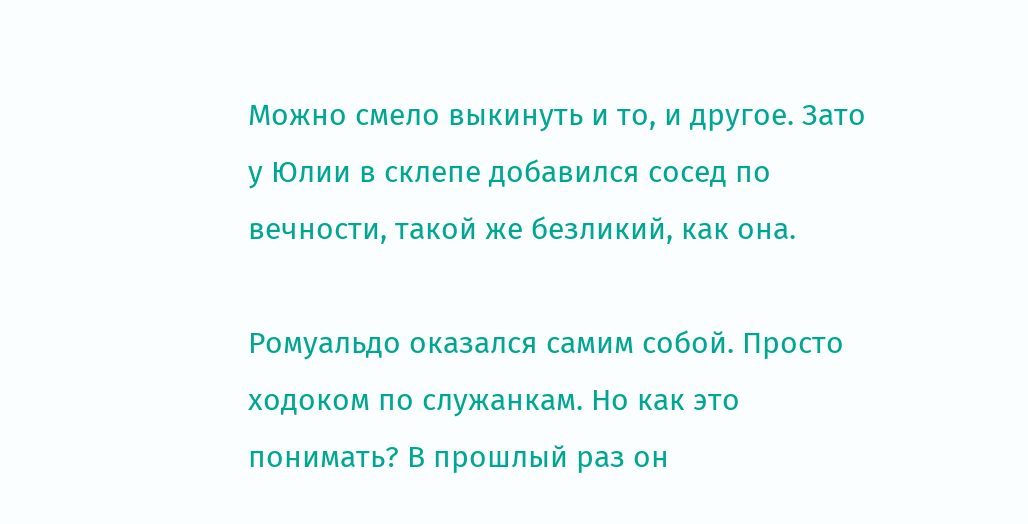Можно смело выкинуть и то, и другое. Зато у Юлии в склепе добавился сосед по вечности, такой же безликий, как она.

Ромуальдо оказался самим собой. Просто ходоком по служанкам. Но как это понимать? В прошлый раз он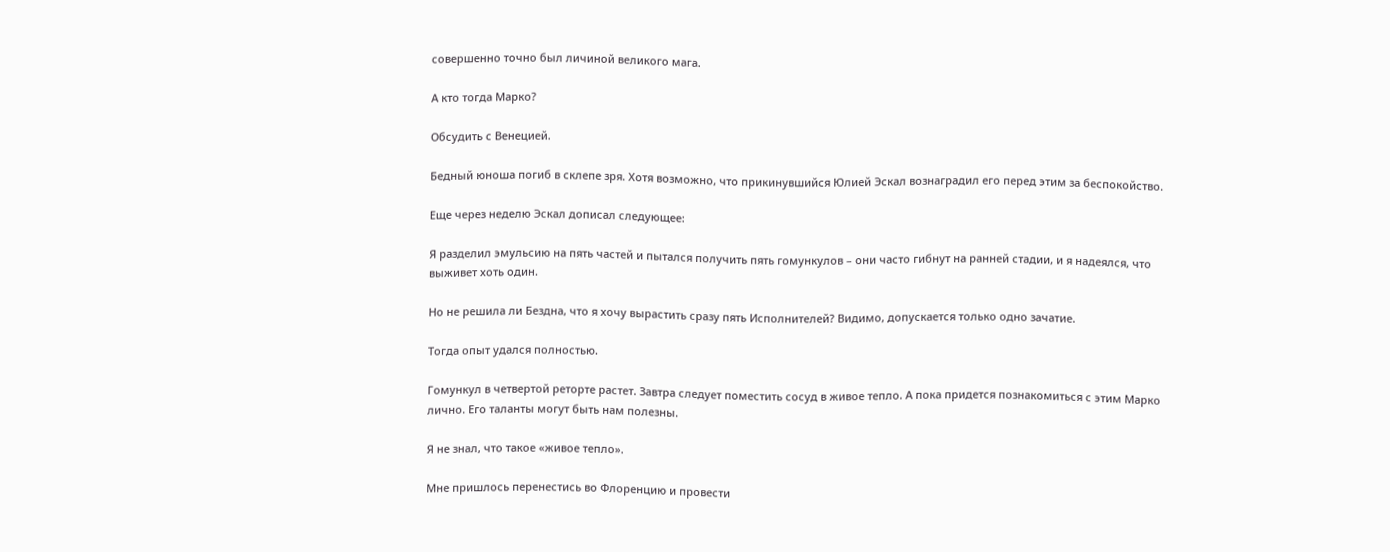совершенно точно был личиной великого мага.

А кто тогда Марко?

Обсудить с Венецией.

Бедный юноша погиб в склепе зря. Хотя возможно, что прикинувшийся Юлией Эскал вознаградил его перед этим за беспокойство.

Еще через неделю Эскал дописал следующее:

Я разделил эмульсию на пять частей и пытался получить пять гомункулов – они часто гибнут на ранней стадии, и я надеялся, что выживет хоть один.

Но не решила ли Бездна, что я хочу вырастить сразу пять Исполнителей? Видимо, допускается только одно зачатие.

Тогда опыт удался полностью.

Гомункул в четвертой реторте растет. Завтра следует поместить сосуд в живое тепло. А пока придется познакомиться с этим Марко лично. Его таланты могут быть нам полезны.

Я не знал, что такое «живое тепло».

Мне пришлось перенестись во Флоренцию и провести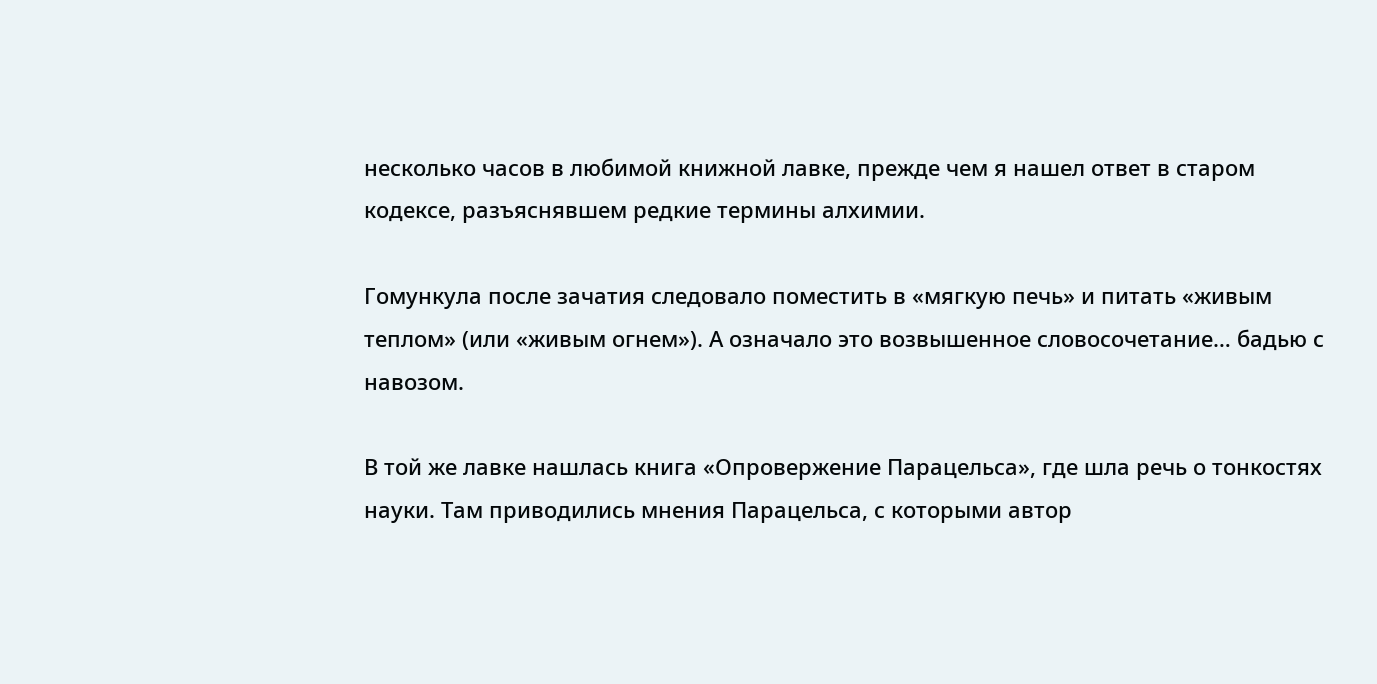несколько часов в любимой книжной лавке, прежде чем я нашел ответ в старом кодексе, разъяснявшем редкие термины алхимии.

Гомункула после зачатия следовало поместить в «мягкую печь» и питать «живым теплом» (или «живым огнем»). А означало это возвышенное словосочетание… бадью с навозом.

В той же лавке нашлась книга «Опровержение Парацельса», где шла речь о тонкостях науки. Там приводились мнения Парацельса, с которыми автор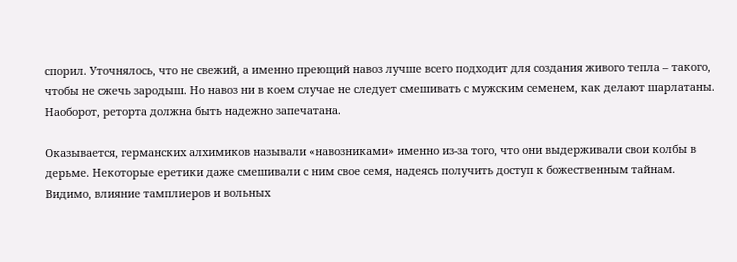спорил. Уточнялось, что не свежий, а именно преющий навоз лучше всего подходит для создания живого тепла – такого, чтобы не сжечь зародыш. Но навоз ни в коем случае не следует смешивать с мужским семенем, как делают шарлатаны. Наоборот, реторта должна быть надежно запечатана.

Оказывается, германских алхимиков называли «навозниками» именно из-за того, что они выдерживали свои колбы в дерьме. Некоторые еретики даже смешивали с ним свое семя, надеясь получить доступ к божественным тайнам. Видимо, влияние тамплиеров и вольных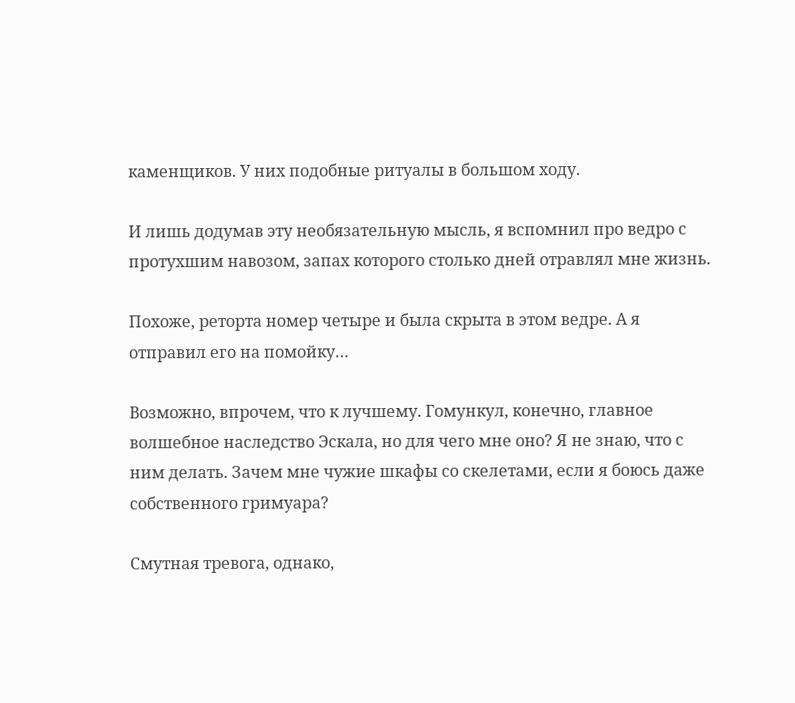каменщиков. У них подобные ритуалы в большом ходу.

И лишь додумав эту необязательную мысль, я вспомнил про ведро с протухшим навозом, запах которого столько дней отравлял мне жизнь.

Похоже, реторта номер четыре и была скрыта в этом ведре. А я отправил его на помойку…

Возможно, впрочем, что к лучшему. Гомункул, конечно, главное волшебное наследство Эскала, но для чего мне оно? Я не знаю, что с ним делать. Зачем мне чужие шкафы со скелетами, если я боюсь даже собственного гримуара?

Смутная тревога, однако,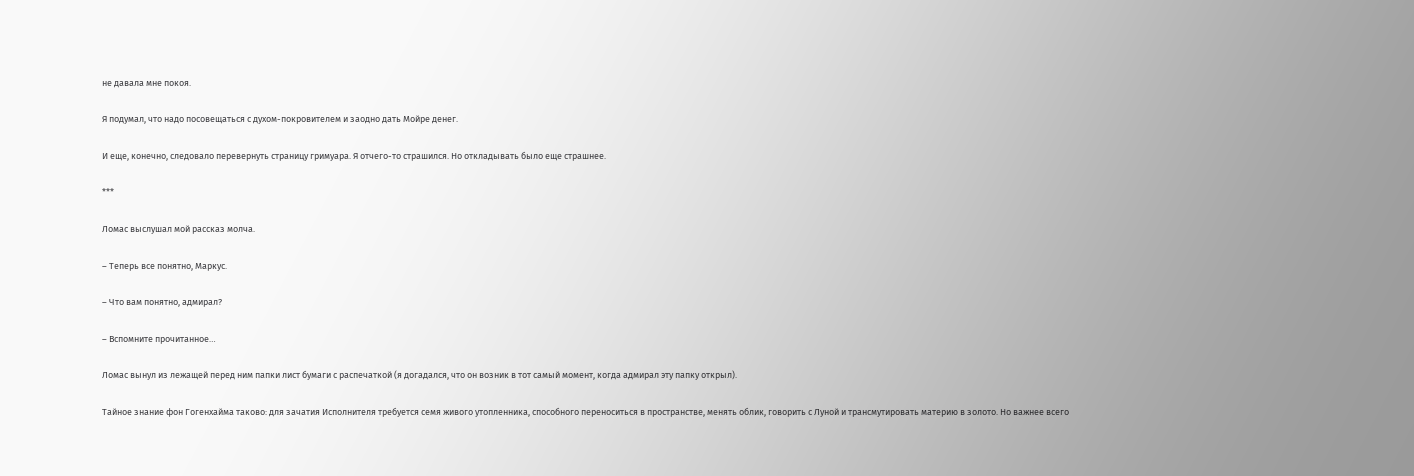не давала мне покоя.

Я подумал, что надо посовещаться с духом-покровителем и заодно дать Мойре денег.

И еще, конечно, следовало перевернуть страницу гримуара. Я отчего-то страшился. Но откладывать было еще страшнее.

***

Ломас выслушал мой рассказ молча.

– Теперь все понятно, Маркус.

– Что вам понятно, адмирал?

– Вспомните прочитанное…

Ломас вынул из лежащей перед ним папки лист бумаги с распечаткой (я догадался, что он возник в тот самый момент, когда адмирал эту папку открыл).

Тайное знание фон Гогенхайма таково: для зачатия Исполнителя требуется семя живого утопленника, способного переноситься в пространстве, менять облик, говорить с Луной и трансмутировать материю в золото. Но важнее всего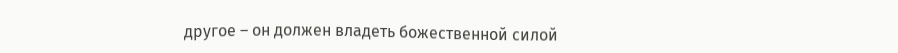другое – он должен владеть божественной силой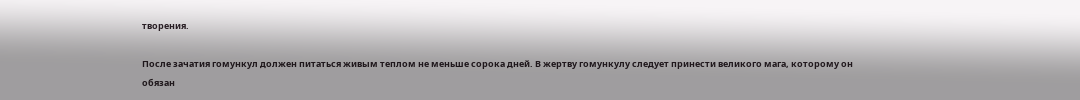творения.

После зачатия гомункул должен питаться живым теплом не меньше сорока дней. В жертву гомункулу следует принести великого мага, которому он обязан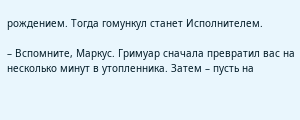рождением. Тогда гомункул станет Исполнителем.

– Вспомните, Маркус. Гримуар сначала превратил вас на несколько минут в утопленника. Затем – пусть на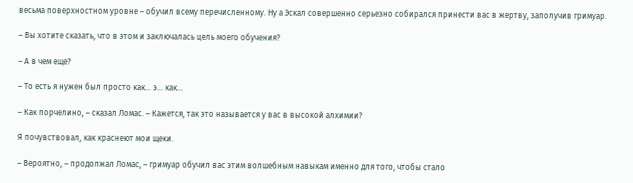весьма поверхностном уровне – обучил всему перечисленному. Ну а Эскал совершенно серьезно собирался принести вас в жертву, заполучив гримуар.

– Вы хотите сказать, что в этом и заключалась цель моего обучения?

– А в чем еще?

– То есть я нужен был просто как… э… как…

– Как порчелино, – сказал Ломас. – Кажется, так это называется у вас в высокой алхимии?

Я почувствовал, как краснеют мои щеки.

– Вероятно, – продолжал Ломас, – гримуар обучил вас этим волшебным навыкам именно для того, чтобы стало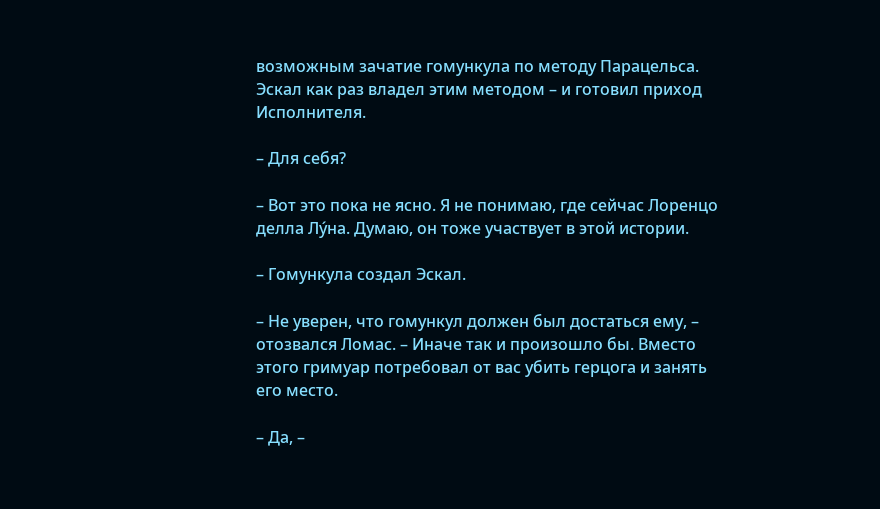возможным зачатие гомункула по методу Парацельса. Эскал как раз владел этим методом – и готовил приход Исполнителя.

– Для себя?

– Вот это пока не ясно. Я не понимаю, где сейчас Лоренцо делла Лýна. Думаю, он тоже участвует в этой истории.

– Гомункула создал Эскал.

– Не уверен, что гомункул должен был достаться ему, – отозвался Ломас. – Иначе так и произошло бы. Вместо этого гримуар потребовал от вас убить герцога и занять его место.

– Да, –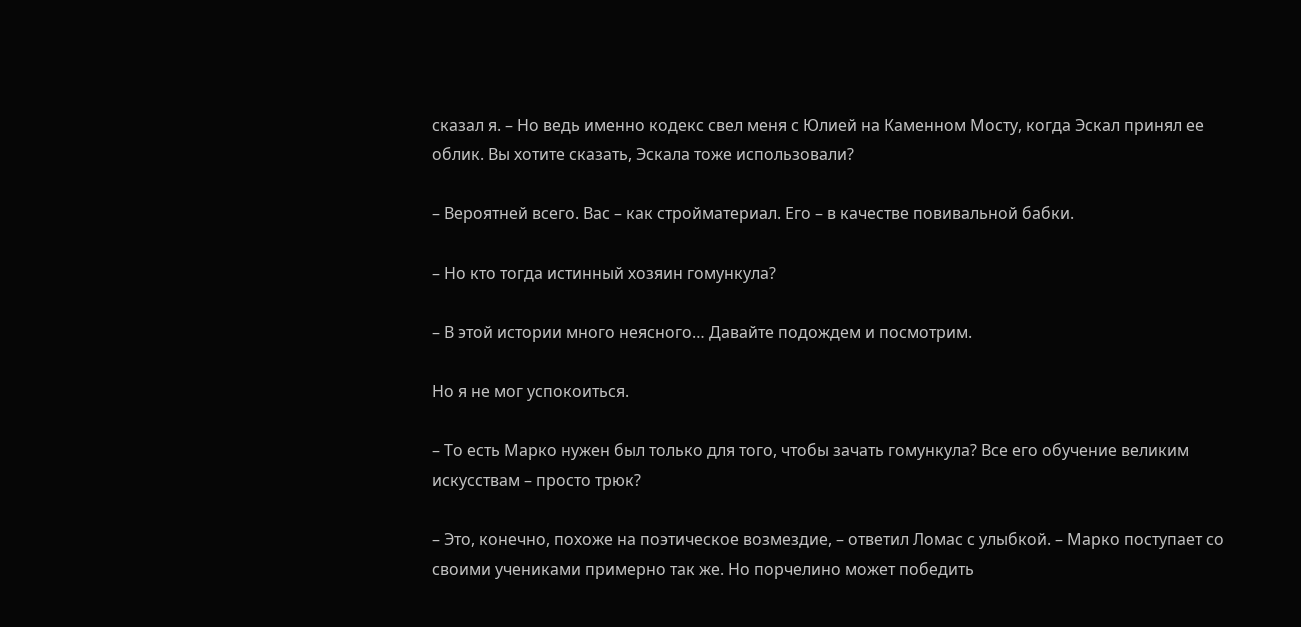сказал я. – Но ведь именно кодекс свел меня с Юлией на Каменном Мосту, когда Эскал принял ее облик. Вы хотите сказать, Эскала тоже использовали?

– Вероятней всего. Вас – как стройматериал. Его – в качестве повивальной бабки.

– Но кто тогда истинный хозяин гомункула?

– В этой истории много неясного… Давайте подождем и посмотрим.

Но я не мог успокоиться.

– То есть Марко нужен был только для того, чтобы зачать гомункула? Все его обучение великим искусствам – просто трюк?

– Это, конечно, похоже на поэтическое возмездие, – ответил Ломас с улыбкой. – Марко поступает со своими учениками примерно так же. Но порчелино может победить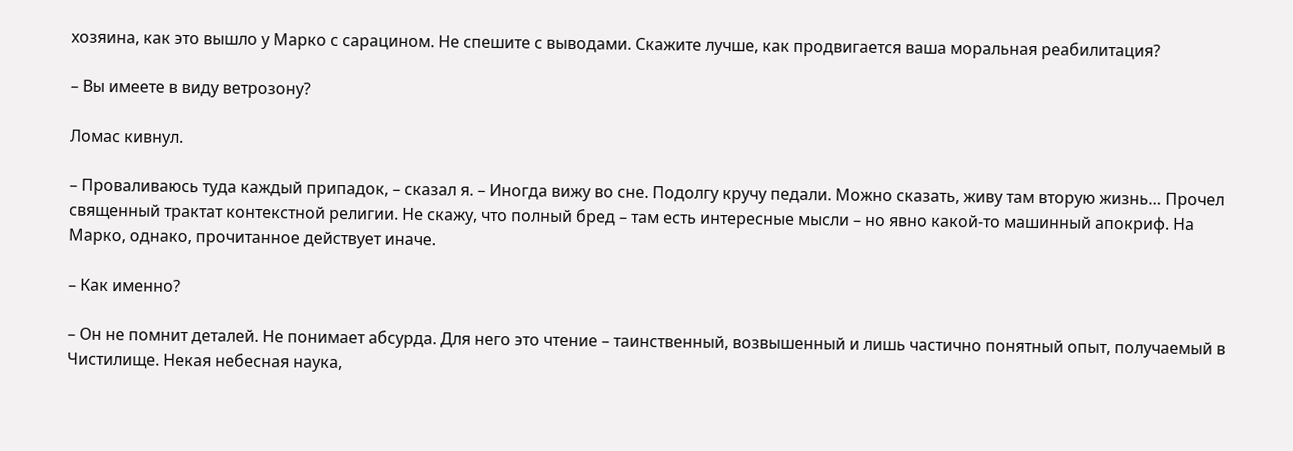хозяина, как это вышло у Марко с сарацином. Не спешите с выводами. Скажите лучше, как продвигается ваша моральная реабилитация?

– Вы имеете в виду ветрозону?

Ломас кивнул.

– Проваливаюсь туда каждый припадок, – сказал я. – Иногда вижу во сне. Подолгу кручу педали. Можно сказать, живу там вторую жизнь… Прочел священный трактат контекстной религии. Не скажу, что полный бред – там есть интересные мысли – но явно какой-то машинный апокриф. На Марко, однако, прочитанное действует иначе.

– Как именно?

– Он не помнит деталей. Не понимает абсурда. Для него это чтение – таинственный, возвышенный и лишь частично понятный опыт, получаемый в Чистилище. Некая небесная наука,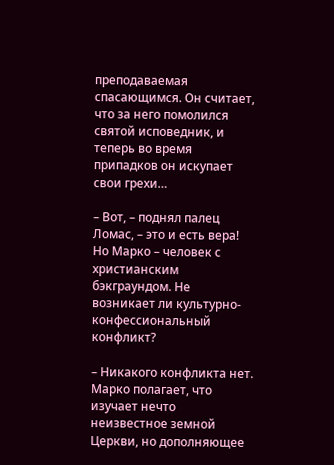преподаваемая спасающимся. Он считает, что за него помолился святой исповедник, и теперь во время припадков он искупает свои грехи…

– Вот, – поднял палец Ломас, – это и есть вера! Но Марко – человек с христианским бэкграундом. Не возникает ли культурно-конфессиональный конфликт?

– Никакого конфликта нет. Марко полагает, что изучает нечто неизвестное земной Церкви, но дополняющее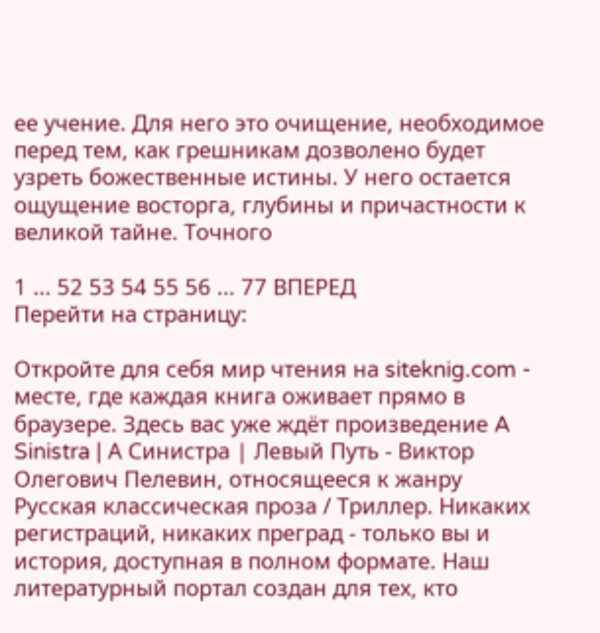ее учение. Для него это очищение, необходимое перед тем, как грешникам дозволено будет узреть божественные истины. У него остается ощущение восторга, глубины и причастности к великой тайне. Точного

1 ... 52 53 54 55 56 ... 77 ВПЕРЕД
Перейти на страницу:

Откройте для себя мир чтения на siteknig.com - месте, где каждая книга оживает прямо в браузере. Здесь вас уже ждёт произведение A Sinistra | А Синистра | Левый Путь - Виктор Олегович Пелевин, относящееся к жанру Русская классическая проза / Триллер. Никаких регистраций, никаких преград - только вы и история, доступная в полном формате. Наш литературный портал создан для тех, кто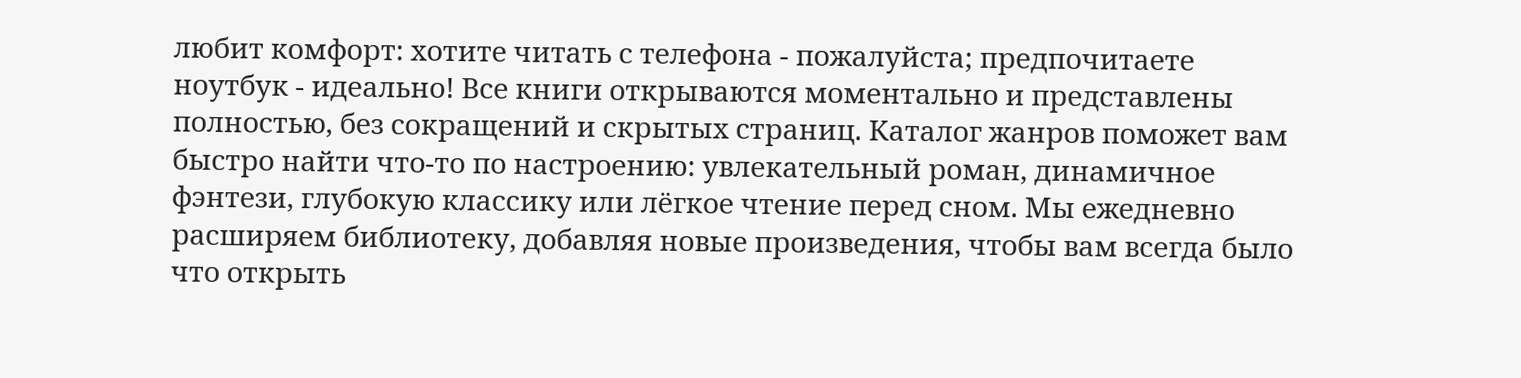любит комфорт: хотите читать с телефона - пожалуйста; предпочитаете ноутбук - идеально! Все книги открываются моментально и представлены полностью, без сокращений и скрытых страниц. Каталог жанров поможет вам быстро найти что-то по настроению: увлекательный роман, динамичное фэнтези, глубокую классику или лёгкое чтение перед сном. Мы ежедневно расширяем библиотеку, добавляя новые произведения, чтобы вам всегда было что открыть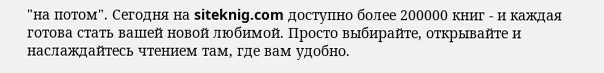"на потом". Сегодня на siteknig.com доступно более 200000 книг - и каждая готова стать вашей новой любимой. Просто выбирайте, открывайте и наслаждайтесь чтением там, где вам удобно.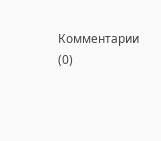Комментарии (0)